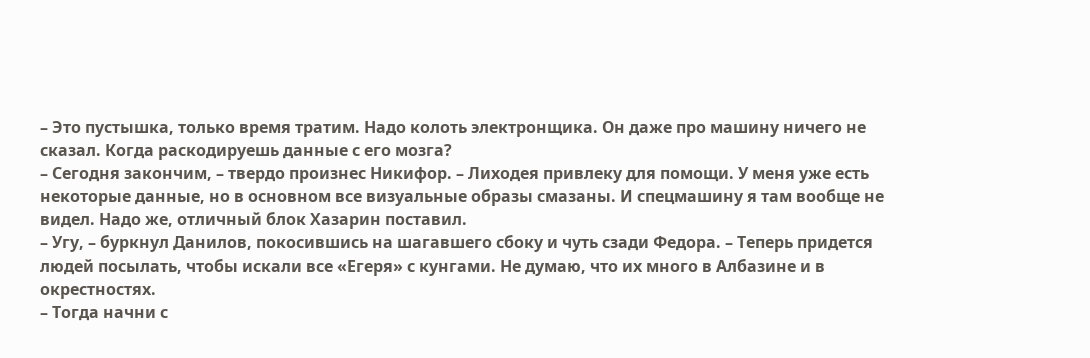– Это пустышка, только время тратим. Надо колоть электронщика. Он даже про машину ничего не сказал. Когда раскодируешь данные с его мозга?
– Сегодня закончим, – твердо произнес Никифор. – Лиходея привлеку для помощи. У меня уже есть некоторые данные, но в основном все визуальные образы смазаны. И спецмашину я там вообще не видел. Надо же, отличный блок Хазарин поставил.
– Угу, – буркнул Данилов, покосившись на шагавшего сбоку и чуть сзади Федора. – Теперь придется людей посылать, чтобы искали все «Егеря» с кунгами. Не думаю, что их много в Албазине и в окрестностях.
– Тогда начни с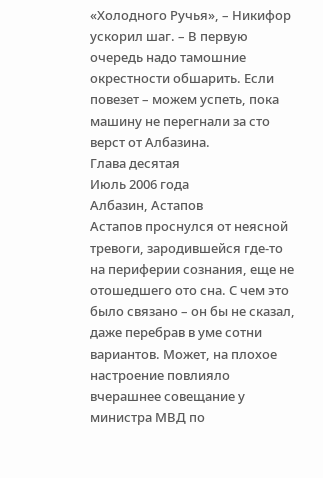«Холодного Ручья», – Никифор ускорил шаг. – В первую очередь надо тамошние окрестности обшарить. Если повезет – можем успеть, пока машину не перегнали за сто верст от Албазина.
Глава десятая
Июль 2006 года
Албазин, Астапов
Астапов проснулся от неясной тревоги, зародившейся где-то на периферии сознания, еще не отошедшего ото сна. С чем это было связано – он бы не сказал, даже перебрав в уме сотни вариантов. Может, на плохое настроение повлияло вчерашнее совещание у министра МВД по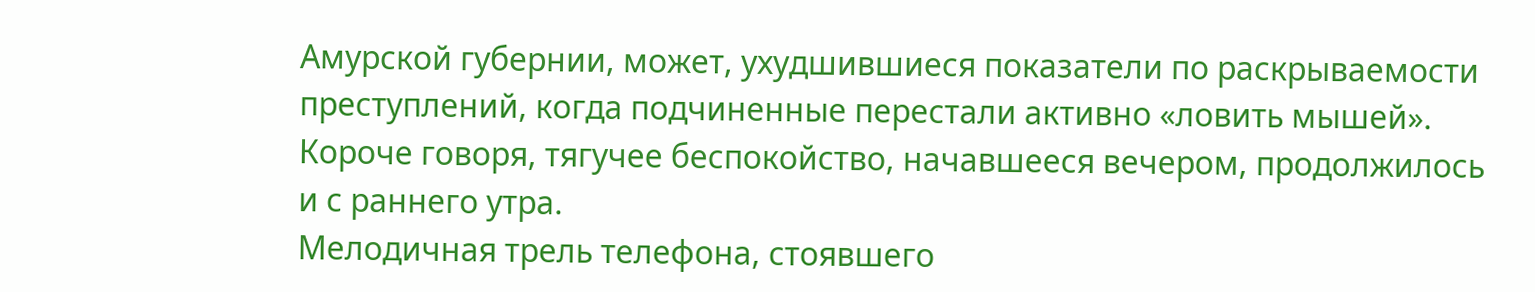Амурской губернии, может, ухудшившиеся показатели по раскрываемости преступлений, когда подчиненные перестали активно «ловить мышей». Короче говоря, тягучее беспокойство, начавшееся вечером, продолжилось и с раннего утра.
Мелодичная трель телефона, стоявшего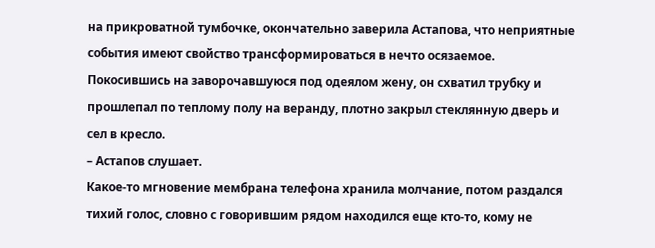на прикроватной тумбочке, окончательно заверила Астапова, что неприятные события имеют свойство трансформироваться в нечто осязаемое. Покосившись на заворочавшуюся под одеялом жену, он схватил трубку и прошлепал по теплому полу на веранду, плотно закрыл стеклянную дверь и сел в кресло.
– Астапов слушает.
Какое-то мгновение мембрана телефона хранила молчание, потом раздался тихий голос, словно с говорившим рядом находился еще кто-то, кому не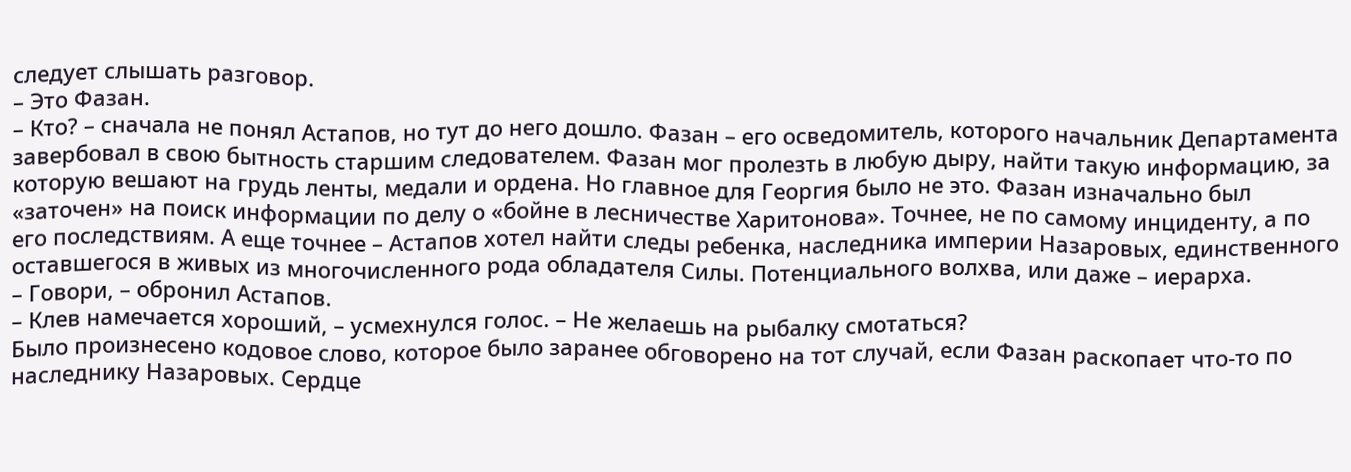следует слышать разговор.
– Это Фазан.
– Кто? – сначала не понял Астапов, но тут до него дошло. Фазан – его осведомитель, которого начальник Департамента завербовал в свою бытность старшим следователем. Фазан мог пролезть в любую дыру, найти такую информацию, за которую вешают на грудь ленты, медали и ордена. Но главное для Георгия было не это. Фазан изначально был «заточен» на поиск информации по делу о «бойне в лесничестве Харитонова». Точнее, не по самому инциденту, а по его последствиям. А еще точнее – Астапов хотел найти следы ребенка, наследника империи Назаровых, единственного оставшегося в живых из многочисленного рода обладателя Силы. Потенциального волхва, или даже – иерарха.
– Говори, – обронил Астапов.
– Клев намечается хороший, – усмехнулся голос. – Не желаешь на рыбалку смотаться?
Было произнесено кодовое слово, которое было заранее обговорено на тот случай, если Фазан раскопает что-то по наследнику Назаровых. Сердце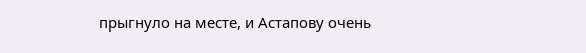прыгнуло на месте, и Астапову очень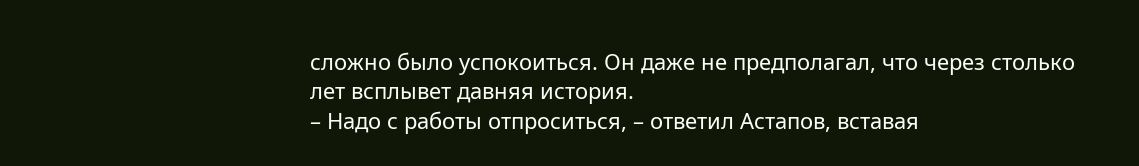сложно было успокоиться. Он даже не предполагал, что через столько лет всплывет давняя история.
– Надо с работы отпроситься, – ответил Астапов, вставая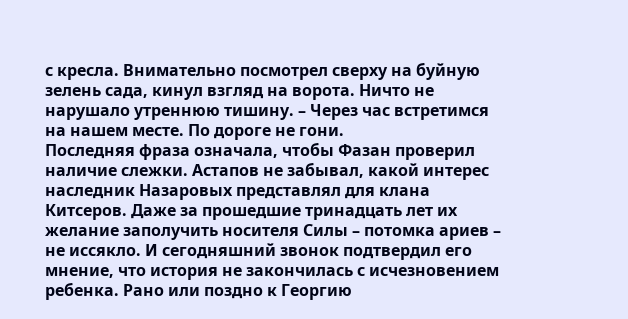с кресла. Внимательно посмотрел сверху на буйную зелень сада, кинул взгляд на ворота. Ничто не нарушало утреннюю тишину. – Через час встретимся на нашем месте. По дороге не гони.
Последняя фраза означала, чтобы Фазан проверил наличие слежки. Астапов не забывал, какой интерес наследник Назаровых представлял для клана Китсеров. Даже за прошедшие тринадцать лет их желание заполучить носителя Силы – потомка ариев – не иссякло. И сегодняшний звонок подтвердил его мнение, что история не закончилась с исчезновением ребенка. Рано или поздно к Георгию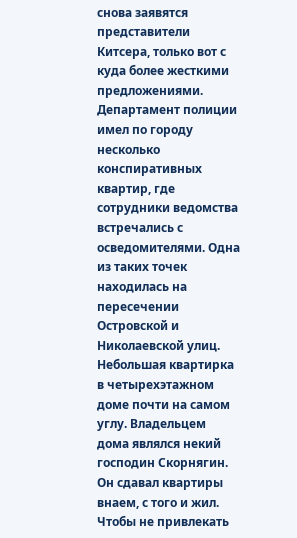снова заявятся представители Китсера, только вот с куда более жесткими предложениями.
Департамент полиции имел по городу несколько конспиративных квартир, где сотрудники ведомства встречались с осведомителями. Одна из таких точек находилась на пересечении Островской и Николаевской улиц. Небольшая квартирка в четырехэтажном доме почти на самом углу. Владельцем дома являлся некий господин Скорнягин. Он сдавал квартиры внаем, с того и жил. Чтобы не привлекать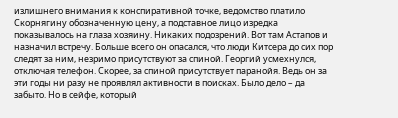излишнего внимания к конспиративной точке, ведомство платило Скорнягину обозначенную цену, а подставное лицо изредка показывалось на глаза хозяину. Никаких подозрений. Вот там Астапов и назначил встречу. Больше всего он опасался, что люди Китсера до сих пор следят за ним, незримо присутствуют за спиной. Георгий усмехнулся, отключая телефон. Скорее, за спиной присутствует паранойя. Ведь он за эти годы ни разу не проявлял активности в поисках. Было дело – да забыто. Но в сейфе, который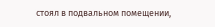стоял в подвальном помещении,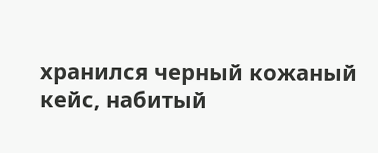хранился черный кожаный кейс, набитый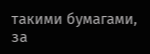такими бумагами, за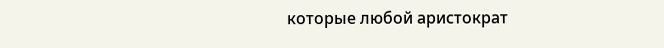которые любой аристократ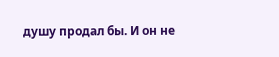душу продал бы. И он не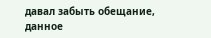давал забыть обещание, данное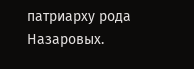патриарху рода Назаровых.